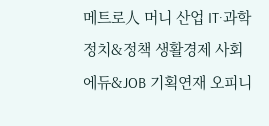메트로人 머니 산업 IT·과학 정치&정책 생활경제 사회 에듀&JOB 기획연재 오피니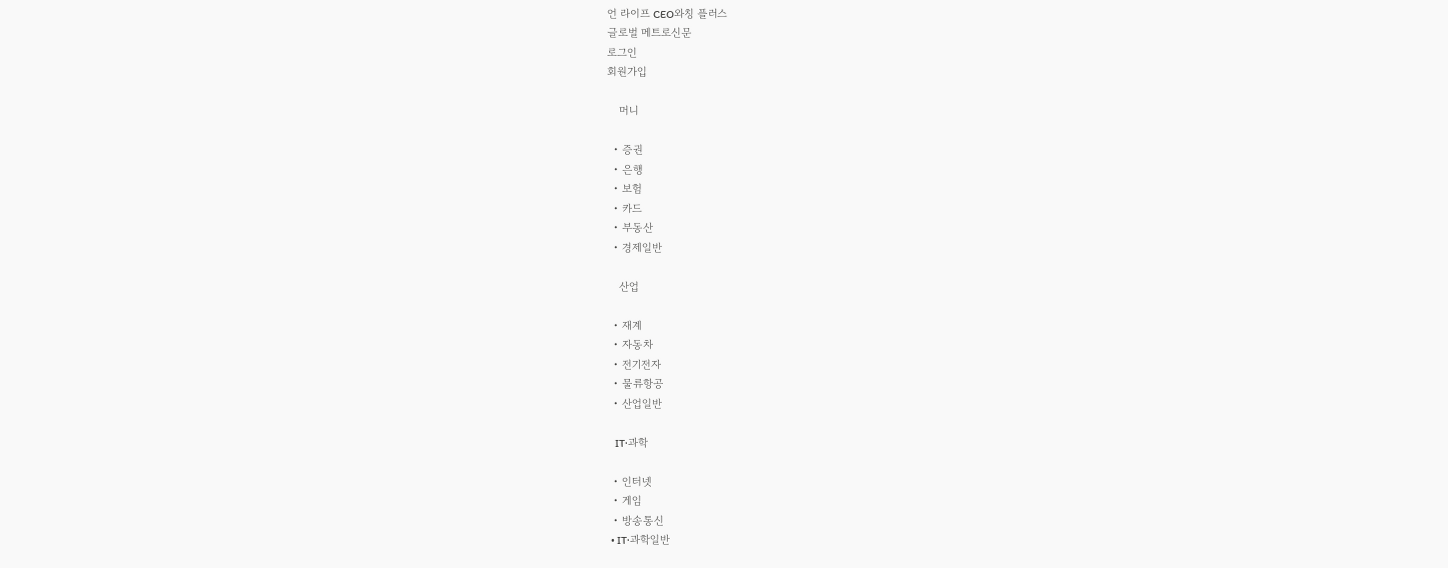언 라이프 CEO와칭 플러스
글로벌 메트로신문
로그인
회원가입

    머니

  • 증권
  • 은행
  • 보험
  • 카드
  • 부동산
  • 경제일반

    산업

  • 재계
  • 자동차
  • 전기전자
  • 물류항공
  • 산업일반

    IT·과학

  • 인터넷
  • 게임
  • 방송통신
  • IT·과학일반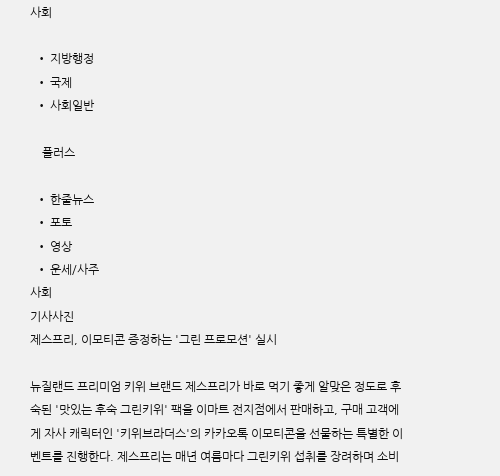사회

  • 지방행정
  • 국제
  • 사회일반

    플러스

  • 한줄뉴스
  • 포토
  • 영상
  • 운세/사주
사회
기사사진
제스프리, 이모티콘 증정하는 '그린 프로모션' 실시

뉴질랜드 프리미엄 키위 브랜드 제스프리가 바로 먹기 좋게 알맞은 정도로 후숙된 '맛있는 후숙 그린키위' 팩을 이마트 전지점에서 판매하고, 구매 고객에게 자사 캐릭터인 '키위브라더스'의 카카오톡 이모티콘을 선물하는 특별한 이벤트를 진행한다. 제스프리는 매년 여름마다 그린키위 섭취를 장려하며 소비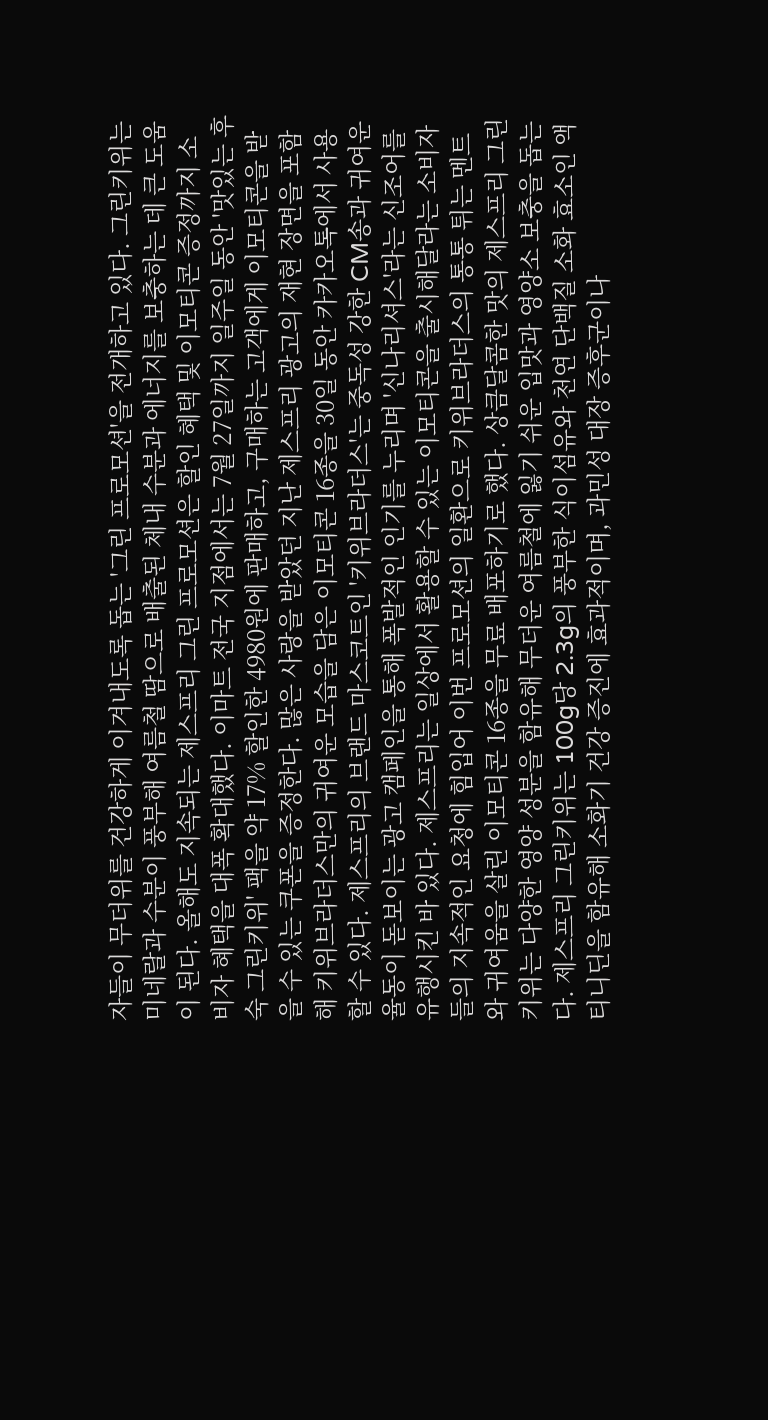자들이 무더위를 건강하게 이겨내도록 돕는 '그린 프로모션'을 전개하고 있다. 그린키위는 미네랄과 수분이 풍부해 여름철 땀으로 배출된 체내 수분과 에너지를 보충하는 데 큰 도움이 된다. 올해도 지속되는 제스프리 그린 프로모션은 할인 혜택 및 이모티콘 증정까지 소비자 혜택을 대폭 확대했다. 이마트 전국 지점에서는 7월 27일까지 일주일 동안 '맛있는 후숙 그린키위' 팩을 약 17% 할인한 4980원에 판매하고, 구매하는 고객에게 이모티콘을 받을 수 있는 쿠폰을 증정한다. 많은 사랑을 받았던 지난 제스프리 광고의 재현 장면을 포함해 키위브라더스만의 귀여운 모습을 담은 이모티콘 16종을 30일 동안 카카오톡에서 사용할 수 있다. 제스프리의 브랜드 마스코트인 '키위브라더스'는 중독성 강한 CM송과 귀여운 율동이 돋보이는 광고 캠페인을 통해 폭발적인 인기를 누리며 '신나리셔스'라는 신조어를 유행시킨 바 있다. 제스프리는 일상에서 활용할 수 있는 이모티콘을 출시해달라는 소비자들의 지속적인 요청에 힘입어 이번 프로모션의 일환으로 키위브라더스의 통통 튀는 멘트와 귀여움을 살린 이모티콘 16종을 무료 배포하기로 했다. 상큼달콤한 맛의 제스프리 그린키위는 다양한 영양 성분을 함유해 무더운 여름철에 잃기 쉬운 입맛과 영양소 보충을 돕는다. 제스프리 그린키위는 100g당 2.3g의 풍부한 식이섬유와 천연 단백질 소화 효소인 액티니딘을 함유해 소화기 건강 증진에 효과적이며, 과민성 대장 증후군이나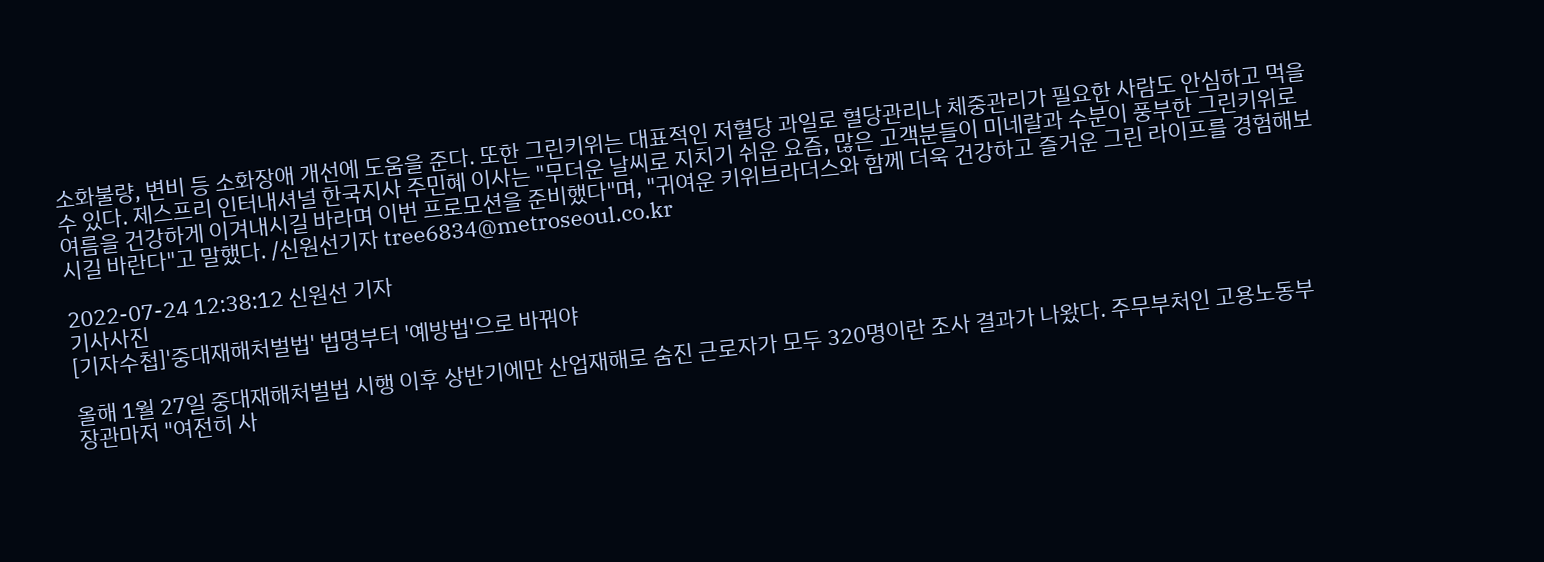소화불량, 변비 등 소화장애 개선에 도움을 준다. 또한 그린키위는 대표적인 저혈당 과일로 혈당관리나 체중관리가 필요한 사람도 안심하고 먹을 수 있다. 제스프리 인터내셔널 한국지사 주민혜 이사는 "무더운 날씨로 지치기 쉬운 요즘, 많은 고객분들이 미네랄과 수분이 풍부한 그린키위로 여름을 건강하게 이겨내시길 바라며 이번 프로모션을 준비했다"며, "귀여운 키위브라더스와 함께 더욱 건강하고 즐거운 그린 라이프를 경험해보시길 바란다"고 말했다. /신원선기자 tree6834@metroseoul.co.kr

2022-07-24 12:38:12 신원선 기자
기사사진
[기자수첩]'중대재해처벌법' 법명부터 '예방법'으로 바꿔야

올해 1월 27일 중대재해처벌법 시행 이후 상반기에만 산업재해로 숨진 근로자가 모두 320명이란 조사 결과가 나왔다. 주무부처인 고용노동부 장관마저 "여전히 사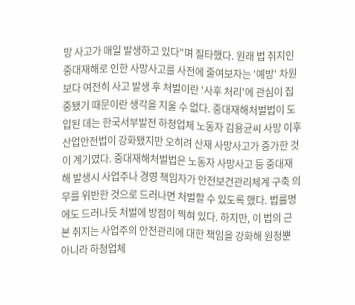망 사고가 매일 발생하고 있다"며 질타했다. 원래 법 취지인 중대재해로 인한 사망사고를 사전에 줄여보자는 '예방' 차원 보다 여전히 사고 발생 후 처벌이란 '사후 처리'에 관심이 집중됐기 때문이란 생각을 지울 수 없다. 중대재해처벌법이 도입된 데는 한국서부발전 하청업체 노동자 김용균씨 사망 이후 산업안전법이 강화됐지만 오히려 산재 사망사고가 증가한 것이 계기였다. 중대재해처벌법은 노동자 사망사고 등 중대재해 발생시 사업주나 경영 책임자가 안전보건관리체계 구축 의무를 위반한 것으로 드러나면 처벌할 수 있도록 했다. 법률명에도 드러나듯 처벌에 방점이 찍혀 있다. 하지만, 이 법의 근본 취지는 사업주의 안전관리에 대한 책임을 강화해 원청뿐 아니라 하청업체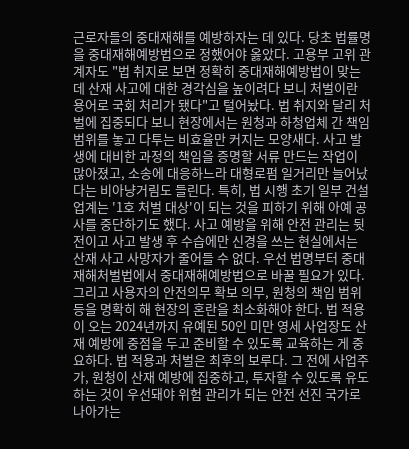근로자들의 중대재해를 예방하자는 데 있다. 당초 법률명을 중대재해예방법으로 정했어야 옳았다. 고용부 고위 관계자도 "법 취지로 보면 정확히 중대재해예방법이 맞는데 산재 사고에 대한 경각심을 높이려다 보니 처벌이란 용어로 국회 처리가 됐다"고 털어놨다. 법 취지와 달리 처벌에 집중되다 보니 현장에서는 원청과 하청업체 간 책임 범위를 놓고 다투는 비효율만 커지는 모양새다. 사고 발생에 대비한 과정의 책임을 증명할 서류 만드는 작업이 많아졌고, 소송에 대응하느라 대형로펌 일거리만 늘어났다는 비아냥거림도 들린다. 특히, 법 시행 초기 일부 건설업계는 '1호 처벌 대상'이 되는 것을 피하기 위해 아예 공사를 중단하기도 했다. 사고 예방을 위해 안전 관리는 뒷전이고 사고 발생 후 수습에만 신경을 쓰는 현실에서는 산재 사고 사망자가 줄어들 수 없다. 우선 법명부터 중대재해처벌법에서 중대재해예방법으로 바꿀 필요가 있다. 그리고 사용자의 안전의무 확보 의무, 원청의 책임 범위 등을 명확히 해 현장의 혼란을 최소화해야 한다. 법 적용이 오는 2024년까지 유예된 50인 미만 영세 사업장도 산재 예방에 중점을 두고 준비할 수 있도록 교육하는 게 중요하다. 법 적용과 처벌은 최후의 보루다. 그 전에 사업주가, 원청이 산재 예방에 집중하고, 투자할 수 있도록 유도하는 것이 우선돼야 위험 관리가 되는 안전 선진 국가로 나아가는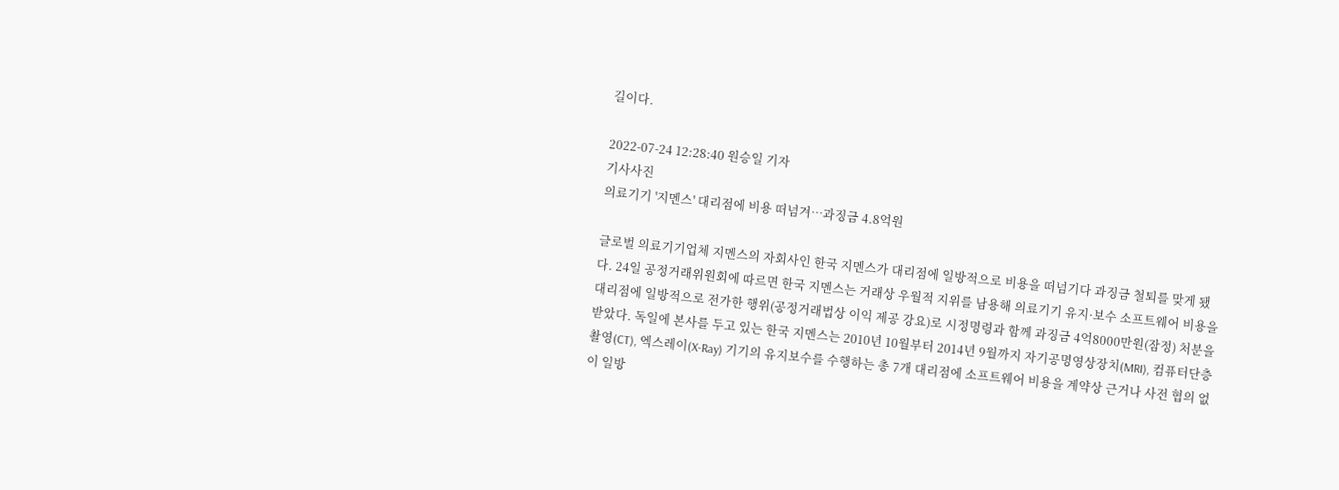길이다.

2022-07-24 12:28:40 원승일 기자
기사사진
의료기기 '지멘스' 대리점에 비용 떠넘겨…과징금 4.8억원

글로벌 의료기기업체 지멘스의 자회사인 한국 지멘스가 대리점에 일방적으로 비용을 떠넘기다 과징금 철퇴를 맞게 됐다. 24일 공정거래위원회에 따르면 한국 지멘스는 거래상 우월적 지위를 남용해 의료기기 유지·보수 소프트웨어 비용을 대리점에 일방적으로 전가한 행위(공정거래법상 이익 제공 강요)로 시정명령과 함께 과징금 4억8000만원(잠정) 처분을 받았다. 독일에 본사를 두고 있는 한국 지멘스는 2010년 10월부터 2014년 9월까지 자기공명영상장치(MRI), 컴퓨터단층촬영(CT), 엑스레이(X-Ray) 기기의 유지보수를 수행하는 총 7개 대리점에 소프트웨어 비용을 계약상 근거나 사전 협의 없이 일방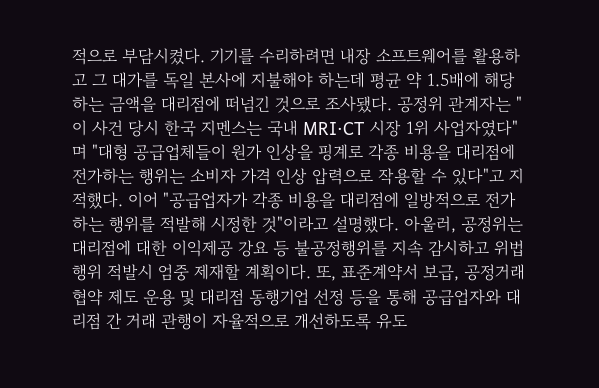적으로 부담시켰다. 기기를 수리하려면 내장 소프트웨어를 활용하고 그 대가를 독일 본사에 지불해야 하는데 평균 약 1.5배에 해당하는 금액을 대리점에 떠넘긴 것으로 조사됐다. 공정위 관계자는 "이 사건 당시 한국 지멘스는 국내 MRI·CT 시장 1위 사업자였다"며 "대형 공급업체들이 원가 인상을 핑계로 각종 비용을 대리점에 전가하는 행위는 소비자 가격 인상 압력으로 작용할 수 있다"고 지적했다. 이어 "공급업자가 각종 비용을 대리점에 일방적으로 전가하는 행위를 적발해 시정한 것"이라고 설명했다. 아울러, 공정위는 대리점에 대한 이익제공 강요 등 불공정행위를 지속 감시하고 위법행위 적발시 엄중 제재할 계획이다. 또, 표준계약서 보급, 공정거래협약 제도 운용 및 대리점 동행기업 선정 등을 통해 공급업자와 대리점 간 거래 관행이 자율적으로 개선하도록 유도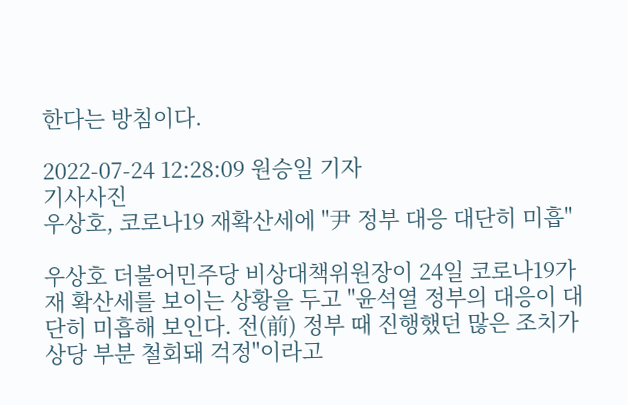한다는 방침이다.

2022-07-24 12:28:09 원승일 기자
기사사진
우상호, 코로나19 재확산세에 "尹 정부 대응 대단히 미흡"

우상호 더불어민주당 비상대책위원장이 24일 코로나19가 재 확산세를 보이는 상황을 두고 "윤석열 정부의 대응이 대단히 미흡해 보인다. 전(前) 정부 때 진행했던 많은 조치가 상당 부분 철회돼 걱정"이라고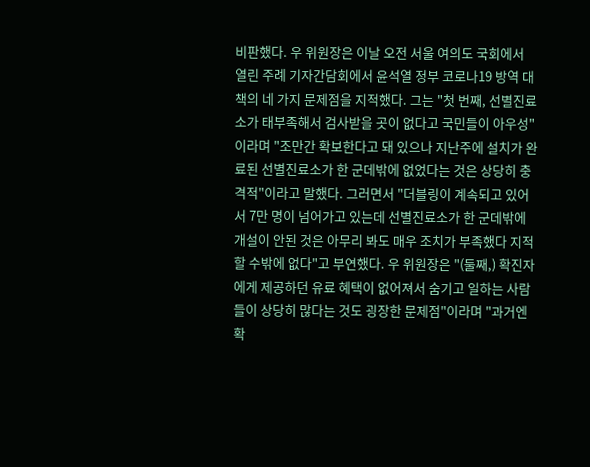비판했다. 우 위원장은 이날 오전 서울 여의도 국회에서 열린 주례 기자간담회에서 윤석열 정부 코로나19 방역 대책의 네 가지 문제점을 지적했다. 그는 "첫 번째, 선별진료소가 태부족해서 검사받을 곳이 없다고 국민들이 아우성"이라며 "조만간 확보한다고 돼 있으나 지난주에 설치가 완료된 선별진료소가 한 군데밖에 없었다는 것은 상당히 충격적"이라고 말했다. 그러면서 "더블링이 계속되고 있어서 7만 명이 넘어가고 있는데 선별진료소가 한 군데밖에 개설이 안된 것은 아무리 봐도 매우 조치가 부족했다 지적할 수밖에 없다"고 부연했다. 우 위원장은 "(둘째,) 확진자에게 제공하던 유료 혜택이 없어져서 숨기고 일하는 사람들이 상당히 많다는 것도 굉장한 문제점"이라며 "과거엔 확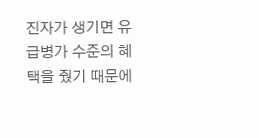진자가 생기면 유급병가 수준의 혜택을 줬기 때문에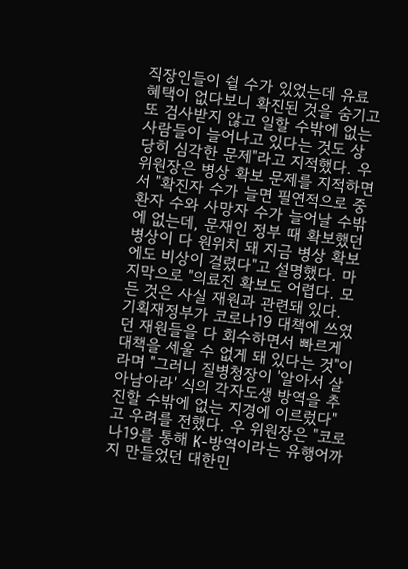직장인들이 쉴 수가 있었는데 유료 혜택이 없다보니 확진된 것을 숨기고 또 검사받지 않고 일할 수밖에 없는 사람들이 늘어나고 있다는 것도 상당히 심각한 문제"라고 지적했다. 우 위원장은 병상 확보 문제를 지적하면서 "확진자 수가 늘면 필연적으로 중환자 수와 사망자 수가 늘어날 수밖에 없는데, 문재인 정부 때 확보했던 병상이 다 원위치 돼 지금 병상 확보에도 비상이 걸렸다"고 설명했다. 마지막으로 "의료진 확보도 어렵다. 모든 것은 사실 재원과 관련돼 있다. 기획재정부가 코로나19 대책에 쓰였던 재원들을 다 회수하면서 빠르게 대책을 세울 수 없게 돼 있다는 것"이라며 "그러니 질병청장이 '알아서 살아남아라' 식의 각자도생 방역을 추진할 수밖에 없는 지경에 이르렀다"고 우려를 전했다. 우 위원장은 "코로나19를 통해 K-방역이라는 유행어까지 만들었던 대한민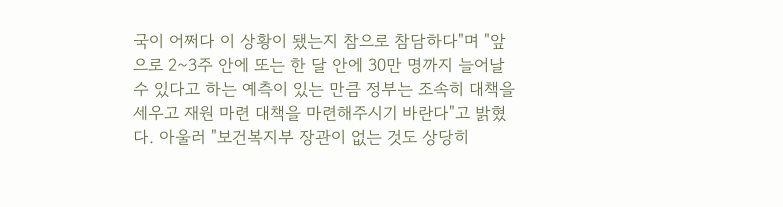국이 어쩌다 이 상황이 됐는지 참으로 참담하다"며 "앞으로 2~3주 안에 또는 한 달 안에 30만 명까지 늘어날 수 있다고 하는 예측이 있는 만큼 정부는 조속히 대책을 세우고 재원 마련 대책을 마련해주시기 바란다"고 밝혔다. 아울러 "보건복지부 장관이 없는 것도 상당히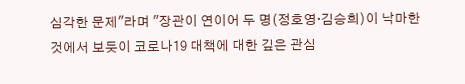심각한 문제"라며 "장관이 연이어 두 명(정호영·김승희)이 낙마한 것에서 보듯이 코로나19 대책에 대한 깊은 관심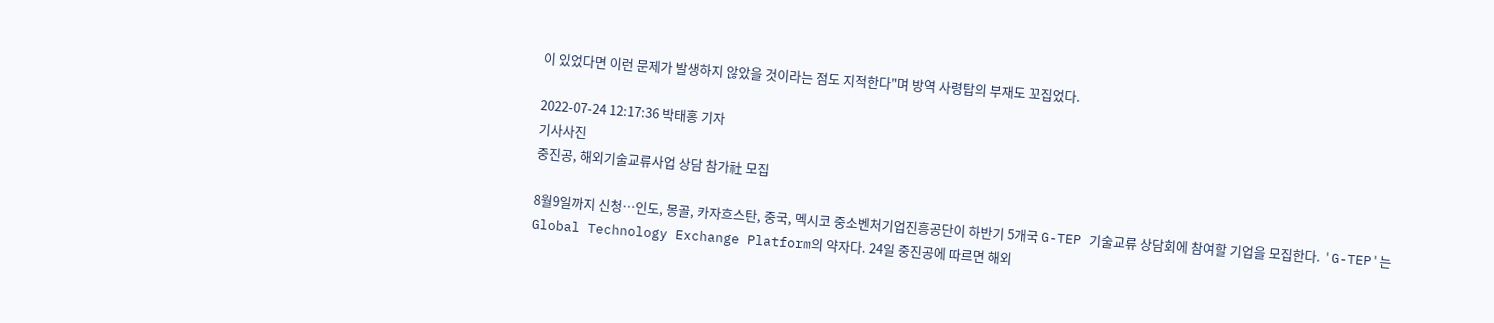이 있었다면 이런 문제가 발생하지 않았을 것이라는 점도 지적한다"며 방역 사령탑의 부재도 꼬집었다.

2022-07-24 12:17:36 박태홍 기자
기사사진
중진공, 해외기술교류사업 상담 참가社 모집

8월9일까지 신청…인도, 몽골, 카자흐스탄, 중국, 멕시코 중소벤처기업진흥공단이 하반기 5개국 G-TEP 기술교류 상담회에 참여할 기업을 모집한다. 'G-TEP'는 Global Technology Exchange Platform의 약자다. 24일 중진공에 따르면 해외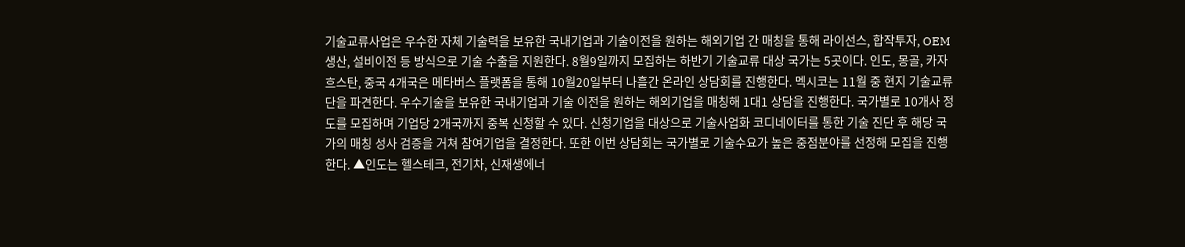기술교류사업은 우수한 자체 기술력을 보유한 국내기업과 기술이전을 원하는 해외기업 간 매칭을 통해 라이선스, 합작투자, OEM생산, 설비이전 등 방식으로 기술 수출을 지원한다. 8월9일까지 모집하는 하반기 기술교류 대상 국가는 5곳이다. 인도, 몽골, 카자흐스탄, 중국 4개국은 메타버스 플랫폼을 통해 10월20일부터 나흘간 온라인 상담회를 진행한다. 멕시코는 11월 중 현지 기술교류단을 파견한다. 우수기술을 보유한 국내기업과 기술 이전을 원하는 해외기업을 매칭해 1대1 상담을 진행한다. 국가별로 10개사 정도를 모집하며 기업당 2개국까지 중복 신청할 수 있다. 신청기업을 대상으로 기술사업화 코디네이터를 통한 기술 진단 후 해당 국가의 매칭 성사 검증을 거쳐 참여기업을 결정한다. 또한 이번 상담회는 국가별로 기술수요가 높은 중점분야를 선정해 모집을 진행한다. ▲인도는 헬스테크, 전기차, 신재생에너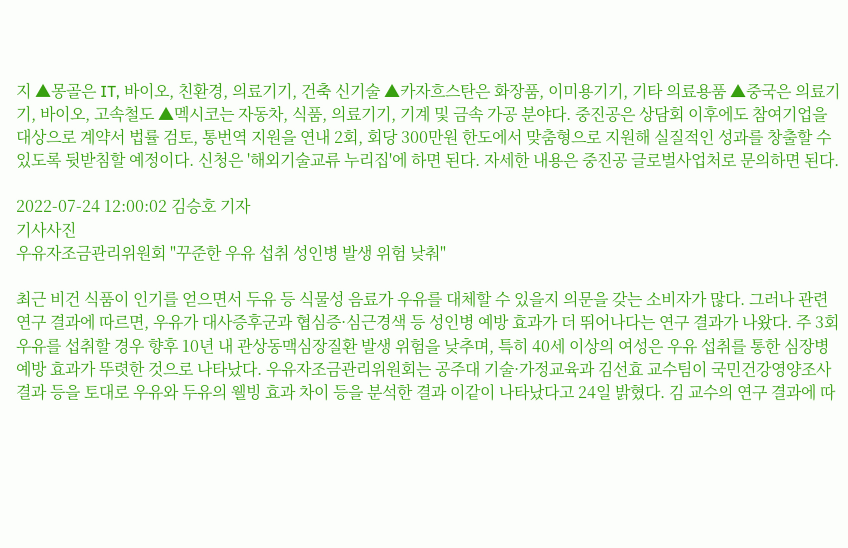지 ▲몽골은 IT, 바이오, 친환경, 의료기기, 건축 신기술 ▲카자흐스탄은 화장품, 이미용기기, 기타 의료용품 ▲중국은 의료기기, 바이오, 고속철도 ▲멕시코는 자동차, 식품, 의료기기, 기계 및 금속 가공 분야다. 중진공은 상담회 이후에도 참여기업을 대상으로 계약서 법률 검토, 통번역 지원을 연내 2회, 회당 300만원 한도에서 맞춤형으로 지원해 실질적인 성과를 창출할 수 있도록 뒷받침할 예정이다. 신청은 '해외기술교류 누리집'에 하면 된다. 자세한 내용은 중진공 글로벌사업처로 문의하면 된다.

2022-07-24 12:00:02 김승호 기자
기사사진
우유자조금관리위원회 "꾸준한 우유 섭취 성인병 발생 위험 낮춰"

최근 비건 식품이 인기를 얻으면서 두유 등 식물성 음료가 우유를 대체할 수 있을지 의문을 갖는 소비자가 많다. 그러나 관련 연구 결과에 따르면, 우유가 대사증후군과 협심증·심근경색 등 성인병 예방 효과가 더 뛰어나다는 연구 결과가 나왔다. 주 3회 우유를 섭취할 경우 향후 10년 내 관상동맥심장질환 발생 위험을 낮추며, 특히 40세 이상의 여성은 우유 섭취를 통한 심장병 예방 효과가 뚜렷한 것으로 나타났다. 우유자조금관리위원회는 공주대 기술·가정교육과 김선효 교수팀이 국민건강영양조사 결과 등을 토대로 우유와 두유의 웰빙 효과 차이 등을 분석한 결과 이같이 나타났다고 24일 밝혔다. 김 교수의 연구 결과에 따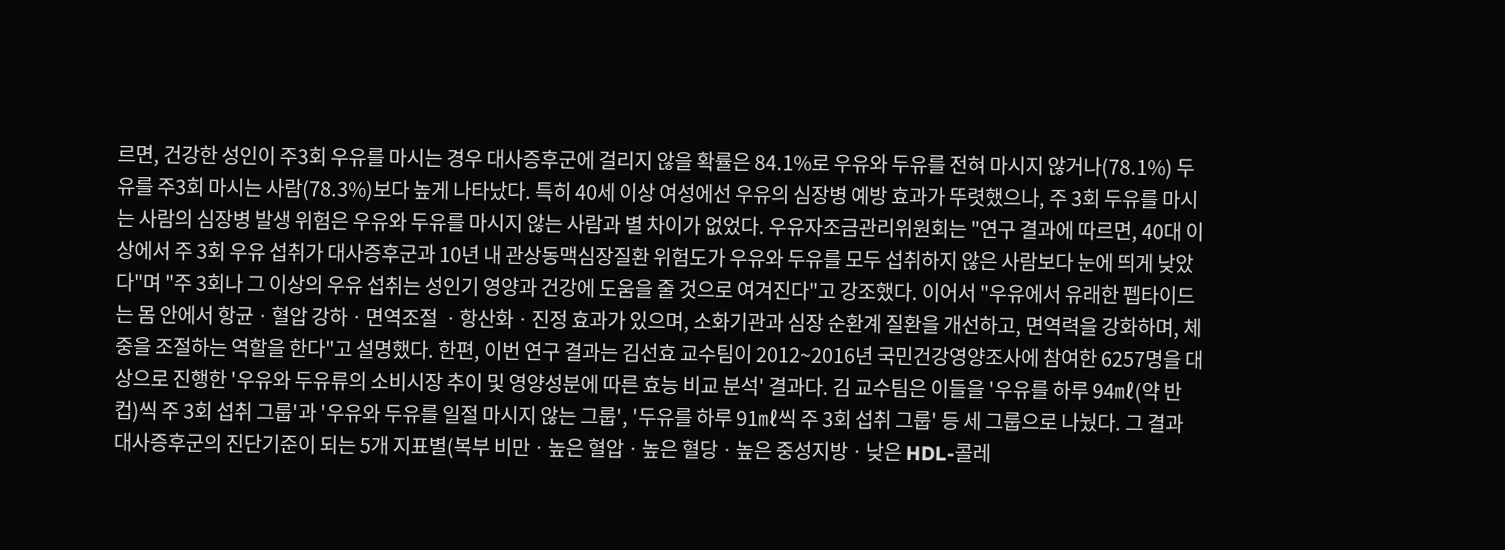르면, 건강한 성인이 주3회 우유를 마시는 경우 대사증후군에 걸리지 않을 확률은 84.1%로 우유와 두유를 전혀 마시지 않거나(78.1%) 두유를 주3회 마시는 사람(78.3%)보다 높게 나타났다. 특히 40세 이상 여성에선 우유의 심장병 예방 효과가 뚜렷했으나, 주 3회 두유를 마시는 사람의 심장병 발생 위험은 우유와 두유를 마시지 않는 사람과 별 차이가 없었다. 우유자조금관리위원회는 "연구 결과에 따르면, 40대 이상에서 주 3회 우유 섭취가 대사증후군과 10년 내 관상동맥심장질환 위험도가 우유와 두유를 모두 섭취하지 않은 사람보다 눈에 띄게 낮았다"며 "주 3회나 그 이상의 우유 섭취는 성인기 영양과 건강에 도움을 줄 것으로 여겨진다"고 강조했다. 이어서 "우유에서 유래한 펩타이드는 몸 안에서 항균ㆍ혈압 강하ㆍ면역조절 ㆍ항산화ㆍ진정 효과가 있으며, 소화기관과 심장 순환계 질환을 개선하고, 면역력을 강화하며, 체중을 조절하는 역할을 한다"고 설명했다. 한편, 이번 연구 결과는 김선효 교수팀이 2012~2016년 국민건강영양조사에 참여한 6257명을 대상으로 진행한 '우유와 두유류의 소비시장 추이 및 영양성분에 따른 효능 비교 분석' 결과다. 김 교수팀은 이들을 '우유를 하루 94㎖(약 반 컵)씩 주 3회 섭취 그룹'과 '우유와 두유를 일절 마시지 않는 그룹', '두유를 하루 91㎖씩 주 3회 섭취 그룹' 등 세 그룹으로 나눴다. 그 결과 대사증후군의 진단기준이 되는 5개 지표별(복부 비만ㆍ높은 혈압ㆍ높은 혈당ㆍ높은 중성지방ㆍ낮은 HDL-콜레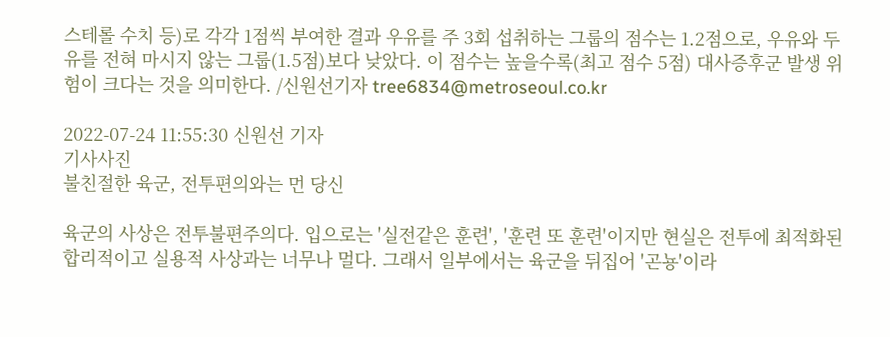스테롤 수치 등)로 각각 1점씩 부여한 결과 우유를 주 3회 섭취하는 그룹의 점수는 1.2점으로, 우유와 두유를 전혀 마시지 않는 그룹(1.5점)보다 낮았다. 이 점수는 높을수록(최고 점수 5점) 대사증후군 발생 위험이 크다는 것을 의미한다. /신원선기자 tree6834@metroseoul.co.kr

2022-07-24 11:55:30 신원선 기자
기사사진
불친절한 육군, 전투편의와는 먼 당신

육군의 사상은 전투불편주의다. 입으로는 '실전같은 훈련', '훈련 또 훈련'이지만 현실은 전투에 최적화된 합리적이고 실용적 사상과는 너무나 멀다. 그래서 일부에서는 육군을 뒤집어 '곤뇽'이라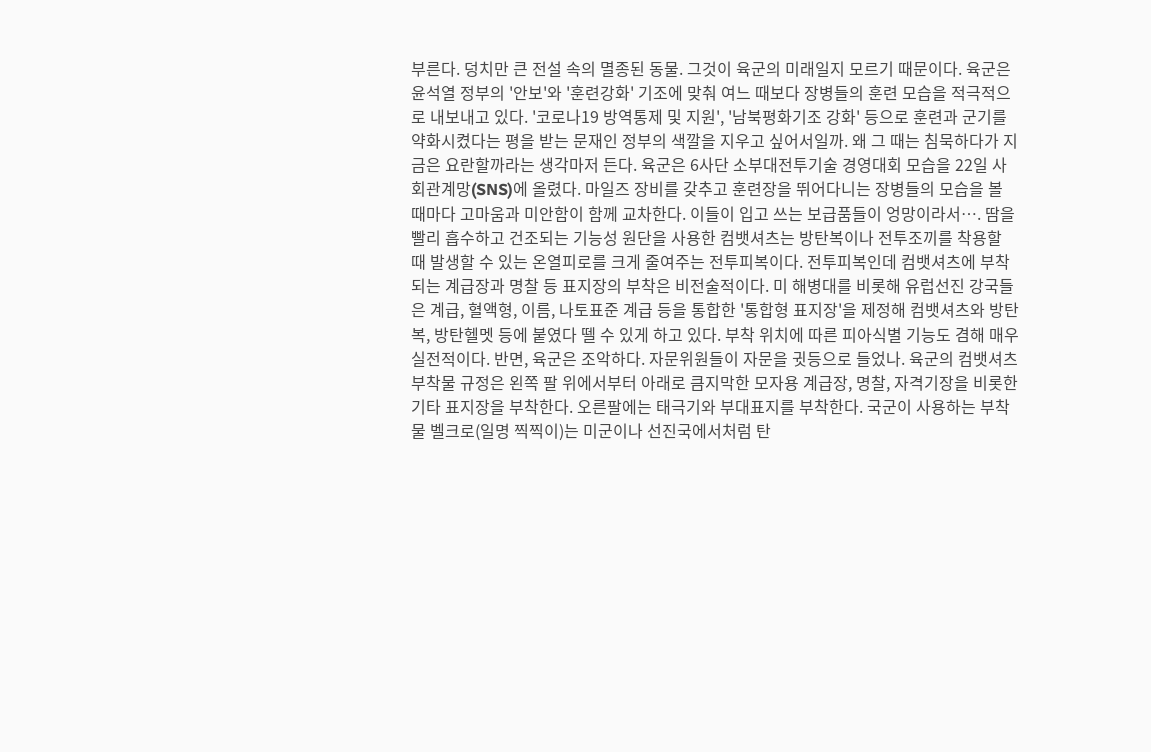부른다. 덩치만 큰 전설 속의 멸종된 동물. 그것이 육군의 미래일지 모르기 때문이다. 육군은 윤석열 정부의 '안보'와 '훈련강화' 기조에 맞춰 여느 때보다 장병들의 훈련 모습을 적극적으로 내보내고 있다. '코로나19 방역통제 및 지원', '남북평화기조 강화' 등으로 훈련과 군기를 약화시켰다는 평을 받는 문재인 정부의 색깔을 지우고 싶어서일까. 왜 그 때는 침묵하다가 지금은 요란할까라는 생각마저 든다. 육군은 6사단 소부대전투기술 경영대회 모습을 22일 사회관계망(SNS)에 올렸다. 마일즈 장비를 갖추고 훈련장을 뛰어다니는 장병들의 모습을 볼 때마다 고마움과 미안함이 함께 교차한다. 이들이 입고 쓰는 보급품들이 엉망이라서…. 땀을 빨리 흡수하고 건조되는 기능성 원단을 사용한 컴뱃셔츠는 방탄복이나 전투조끼를 착용할 때 발생할 수 있는 온열피로를 크게 줄여주는 전투피복이다. 전투피복인데 컴뱃셔츠에 부착되는 계급장과 명찰 등 표지장의 부착은 비전술적이다. 미 해병대를 비롯해 유럽선진 강국들은 계급, 혈액형, 이름, 나토표준 계급 등을 통합한 '통합형 표지장'을 제정해 컴뱃셔츠와 방탄복, 방탄헬멧 등에 붙였다 뗄 수 있게 하고 있다. 부착 위치에 따른 피아식별 기능도 겸해 매우 실전적이다. 반면, 육군은 조악하다. 자문위원들이 자문을 귓등으로 들었나. 육군의 컴뱃셔츠 부착물 규정은 왼쪽 팔 위에서부터 아래로 큼지막한 모자용 계급장, 명찰, 자격기장을 비롯한 기타 표지장을 부착한다. 오른팔에는 태극기와 부대표지를 부착한다. 국군이 사용하는 부착물 벨크로(일명 찍찍이)는 미군이나 선진국에서처럼 탄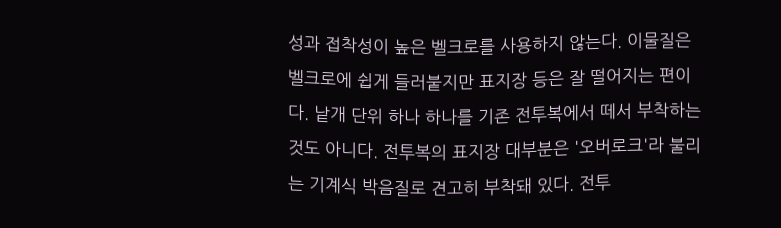성과 접착성이 높은 벨크로를 사용하지 않는다. 이물질은 벨크로에 쉽게 들러붙지만 표지장 등은 잘 떨어지는 편이다. 낱개 단위 하나 하나를 기존 전투복에서 떼서 부착하는 것도 아니다. 전투복의 표지장 대부분은 '오버로크'라 불리는 기계식 박음질로 견고히 부착돼 있다. 전투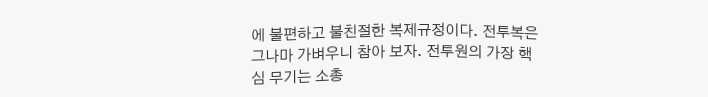에 불편하고 불친절한 복제규정이다. 전투복은 그나마 가벼우니 참아 보자. 전투원의 가장 핵심 무기는 소총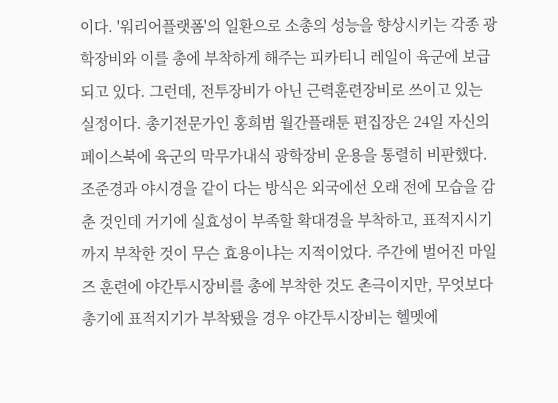이다. '워리어플랫폼'의 일환으로 소총의 성능을 향상시키는 각종 광학장비와 이를 총에 부착하게 해주는 피카티니 레일이 육군에 보급되고 있다. 그런데, 전투장비가 아닌 근력훈련장비로 쓰이고 있는 실정이다. 총기전문가인 홍희범 월간플래툰 편집장은 24일 자신의 페이스북에 육군의 막무가내식 광학장비 운용을 통렬히 비판했다. 조준경과 야시경을 같이 다는 방식은 외국에선 오래 전에 모습을 감춘 것인데 거기에 실효성이 부족할 확대경을 부착하고, 표적지시기까지 부착한 것이 무슨 효용이냐는 지적이었다. 주간에 벌어진 마일즈 훈련에 야간투시장비를 총에 부착한 것도 촌극이지만, 무엇보다 총기에 표적지기가 부착됐을 경우 야간투시장비는 헬멧에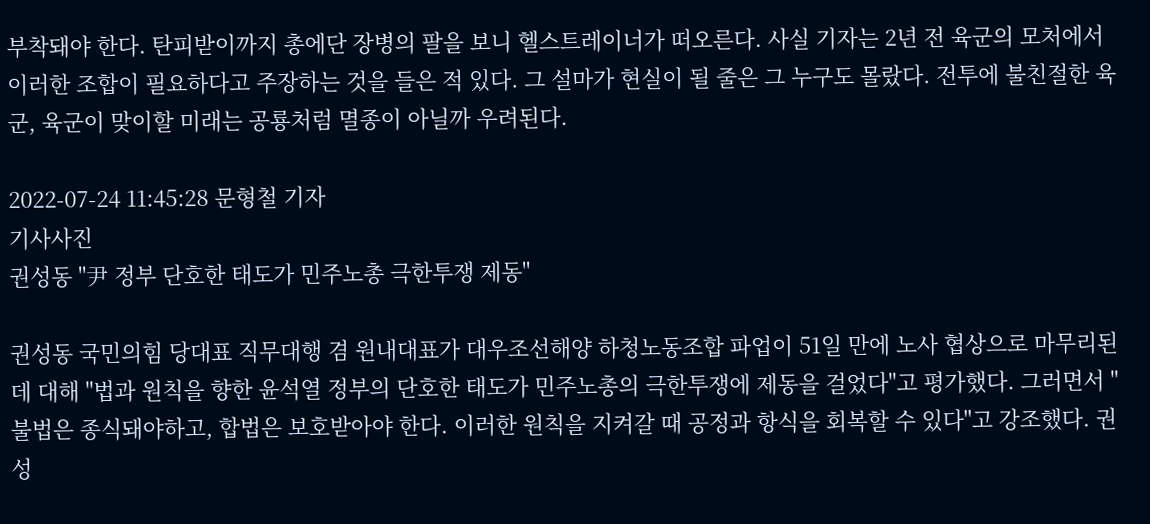부착돼야 한다. 탄피받이까지 총에단 장병의 팔을 보니 헬스트레이너가 떠오른다. 사실 기자는 2년 전 육군의 모처에서 이러한 조합이 필요하다고 주장하는 것을 들은 적 있다. 그 설마가 현실이 될 줄은 그 누구도 몰랐다. 전투에 불친절한 육군, 육군이 맞이할 미래는 공룡처럼 멸종이 아닐까 우려된다.

2022-07-24 11:45:28 문형철 기자
기사사진
권성동 "尹 정부 단호한 태도가 민주노총 극한투쟁 제동"

권성동 국민의힘 당대표 직무대행 겸 원내대표가 대우조선해양 하청노동조합 파업이 51일 만에 노사 협상으로 마무리된 데 대해 "법과 원칙을 향한 윤석열 정부의 단호한 태도가 민주노총의 극한투쟁에 제동을 걸었다"고 평가했다. 그러면서 "불법은 종식돼야하고, 합법은 보호받아야 한다. 이러한 원칙을 지켜갈 때 공정과 항식을 회복할 수 있다"고 강조했다. 권성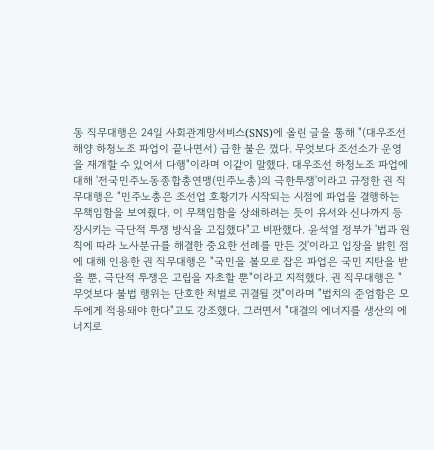동 직무대행은 24일 사회관계망서비스(SNS)에 올린 글을 통해 "(대우조선해양 하청노조 파업이 끝나면서) 급한 불은 껐다. 무엇보다 조선소가 운영을 재개할 수 있어서 다행"이라며 이같이 말했다. 대우조선 하청노조 파업에 대해 '전국민주노동종합총연맹(민주노총)의 극한투쟁'이라고 규정한 권 직무대행은 "민주노총은 조선업 호황기가 시작되는 시점에 파업을 결행하는 무책임함을 보여줬다. 이 무책임함을 상쇄하려는 듯이 유서와 신나까지 등장시키는 극단적 투쟁 방식을 고집했다"고 비판했다. 윤석열 정부가 '법과 원칙에 따라 노사분규를 해결한 중요한 선례를 만든 것'이라고 입장을 밝힌 점에 대해 인용한 권 직무대행은 "국민을 볼모로 잡은 파업은 국민 지탄을 받을 뿐, 극단적 투쟁은 고립을 자초할 뿐"이라고 지적했다. 권 직무대행은 "무엇보다 불법 행위는 단호한 처벌로 귀결될 것"이라며 "법치의 준엄함은 모두에게 적용돼야 한다"고도 강조했다. 그러면서 "대결의 에너지를 생산의 에너지로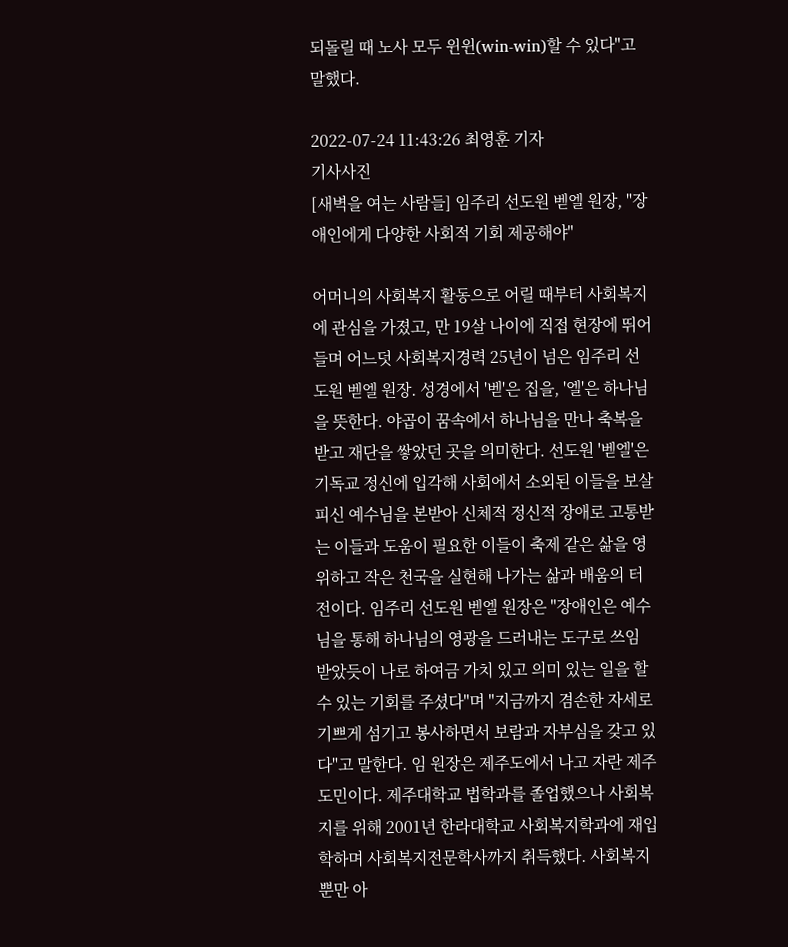되돌릴 때 노사 모두 윈윈(win-win)할 수 있다"고 말했다.

2022-07-24 11:43:26 최영훈 기자
기사사진
[새벽을 여는 사람들] 임주리 선도원 벧엘 원장, "장애인에게 다양한 사회적 기회 제공해야"

어머니의 사회복지 활동으로 어릴 때부터 사회복지에 관심을 가졌고, 만 19살 나이에 직접 현장에 뛰어들며 어느덧 사회복지경력 25년이 넘은 임주리 선도원 벧엘 원장. 성경에서 '벧'은 집을, '엘'은 하나님을 뜻한다. 야곱이 꿈속에서 하나님을 만나 축복을 받고 재단을 쌓았던 곳을 의미한다. 선도원 '벧엘'은 기독교 정신에 입각해 사회에서 소외된 이들을 보살피신 예수님을 본받아 신체적 정신적 장애로 고통받는 이들과 도움이 필요한 이들이 축제 같은 삶을 영위하고 작은 천국을 실현해 나가는 삶과 배움의 터전이다. 임주리 선도원 벧엘 원장은 "장애인은 예수님을 통해 하나님의 영광을 드러내는 도구로 쓰임 받았듯이 나로 하여금 가치 있고 의미 있는 일을 할 수 있는 기회를 주셨다"며 "지금까지 겸손한 자세로 기쁘게 섬기고 봉사하면서 보람과 자부심을 갖고 있다"고 말한다. 임 원장은 제주도에서 나고 자란 제주도민이다. 제주대학교 법학과를 졸업했으나 사회복지를 위해 2001년 한라대학교 사회복지학과에 재입학하며 사회복지전문학사까지 취득했다. 사회복지뿐만 아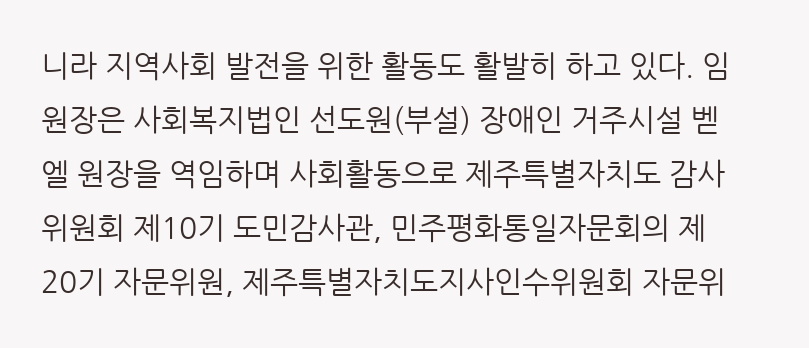니라 지역사회 발전을 위한 활동도 활발히 하고 있다. 임 원장은 사회복지법인 선도원(부설) 장애인 거주시설 벧엘 원장을 역임하며 사회활동으로 제주특별자치도 감사위원회 제10기 도민감사관, 민주평화통일자문회의 제20기 자문위원, 제주특별자치도지사인수위원회 자문위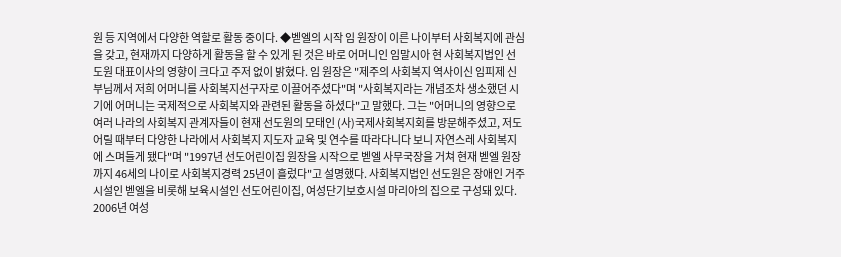원 등 지역에서 다양한 역할로 활동 중이다. ◆벧엘의 시작 임 원장이 이른 나이부터 사회복지에 관심을 갖고, 현재까지 다양하게 활동을 할 수 있게 된 것은 바로 어머니인 임말시아 현 사회복지법인 선도원 대표이사의 영향이 크다고 주저 없이 밝혔다. 임 원장은 "제주의 사회복지 역사이신 임피제 신부님께서 저희 어머니를 사회복지선구자로 이끌어주셨다"며 "사회복지라는 개념조차 생소했던 시기에 어머니는 국제적으로 사회복지와 관련된 활동을 하셨다"고 말했다. 그는 "어머니의 영향으로 여러 나라의 사회복지 관계자들이 현재 선도원의 모태인 (사)국제사회복지회를 방문해주셨고, 저도 어릴 때부터 다양한 나라에서 사회복지 지도자 교육 및 연수를 따라다니다 보니 자연스레 사회복지에 스며들게 됐다"며 "1997년 선도어린이집 원장을 시작으로 벧엘 사무국장을 거쳐 현재 벧엘 원장까지 46세의 나이로 사회복지경력 25년이 흘렀다"고 설명했다. 사회복지법인 선도원은 장애인 거주시설인 벧엘을 비롯해 보육시설인 선도어린이집, 여성단기보호시설 마리아의 집으로 구성돼 있다. 2006년 여성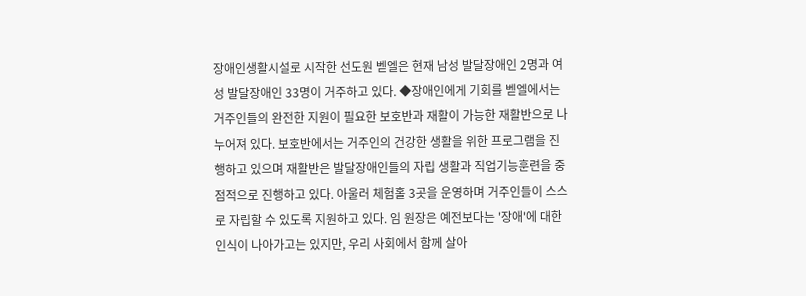장애인생활시설로 시작한 선도원 벧엘은 현재 남성 발달장애인 2명과 여성 발달장애인 33명이 거주하고 있다. ◆장애인에게 기회를 벧엘에서는 거주인들의 완전한 지원이 필요한 보호반과 재활이 가능한 재활반으로 나누어져 있다. 보호반에서는 거주인의 건강한 생활을 위한 프로그램을 진행하고 있으며 재활반은 발달장애인들의 자립 생활과 직업기능훈련을 중점적으로 진행하고 있다. 아울러 체험홀 3곳을 운영하며 거주인들이 스스로 자립할 수 있도록 지원하고 있다. 임 원장은 예전보다는 '장애'에 대한 인식이 나아가고는 있지만, 우리 사회에서 함께 살아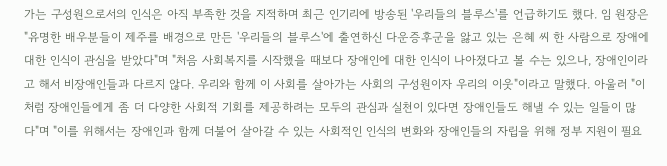가는 구성원으로서의 인식은 아직 부족한 것을 지적하며 최근 인기리에 방송된 '우리들의 블루스'를 언급하기도 했다. 임 원장은 "유명한 배우분들이 제주를 배경으로 만든 '우리들의 블루스'에 출연하신 다운증후군을 앓고 있는 은혜 씨 한 사람으로 장애에 대한 인식이 관심을 받았다"며 "처음 사회복지를 시작했을 때보다 장애인에 대한 인식이 나아졌다고 볼 수는 있으나, 장애인이라고 해서 비장애인들과 다르지 않다. 우리와 함께 이 사회를 살아가는 사회의 구성원이자 우리의 이웃"이라고 말했다. 아울러 "이처럼 장애인들에게 좀 더 다양한 사회적 기회를 제공하려는 모두의 관심과 실천이 있다면 장애인들도 해낼 수 있는 일들이 많다"며 "이를 위해서는 장애인과 함께 더불어 살아갈 수 있는 사회적인 인식의 변화와 장애인들의 자립을 위해 정부 지원이 필요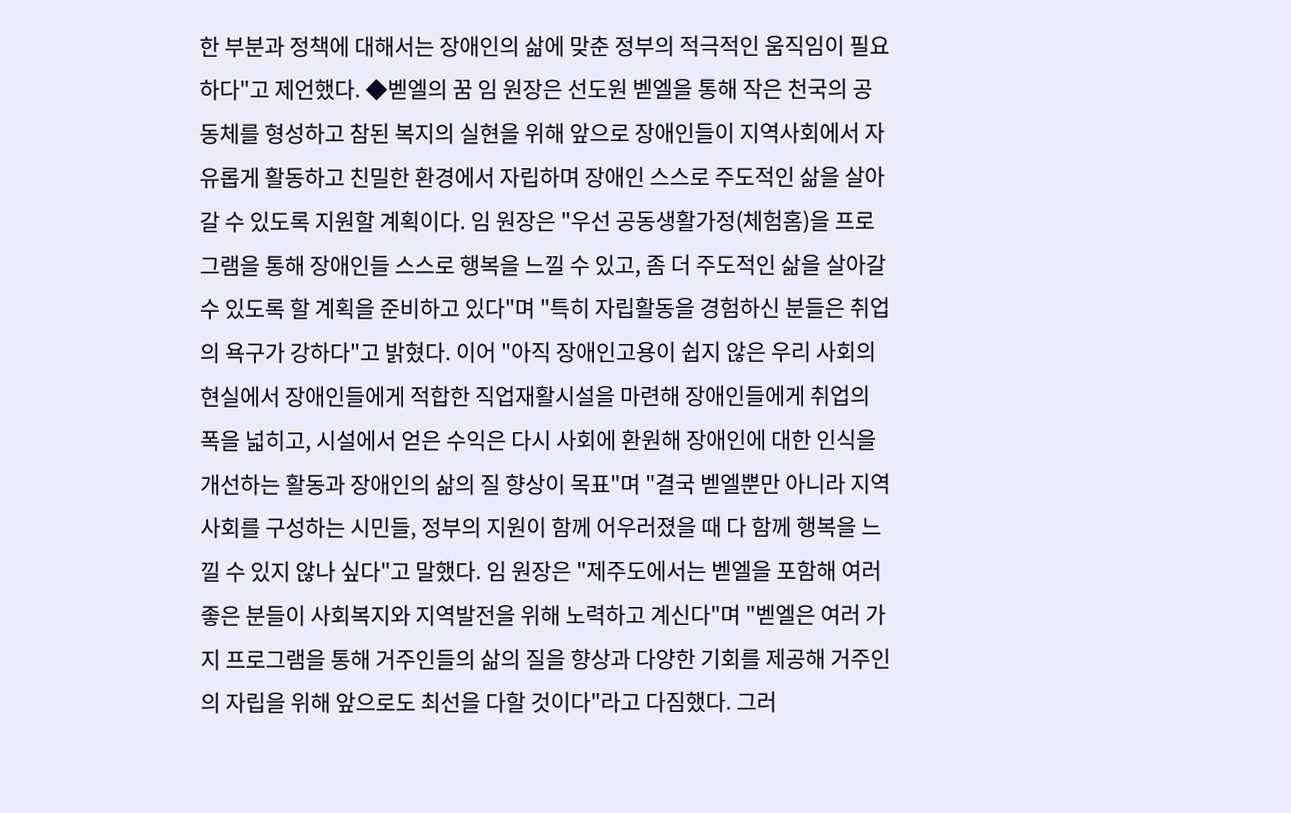한 부분과 정책에 대해서는 장애인의 삶에 맞춘 정부의 적극적인 움직임이 필요하다"고 제언했다. ◆벧엘의 꿈 임 원장은 선도원 벧엘을 통해 작은 천국의 공동체를 형성하고 참된 복지의 실현을 위해 앞으로 장애인들이 지역사회에서 자유롭게 활동하고 친밀한 환경에서 자립하며 장애인 스스로 주도적인 삶을 살아갈 수 있도록 지원할 계획이다. 임 원장은 "우선 공동생활가정(체험홈)을 프로그램을 통해 장애인들 스스로 행복을 느낄 수 있고, 좀 더 주도적인 삶을 살아갈 수 있도록 할 계획을 준비하고 있다"며 "특히 자립활동을 경험하신 분들은 취업의 욕구가 강하다"고 밝혔다. 이어 "아직 장애인고용이 쉽지 않은 우리 사회의 현실에서 장애인들에게 적합한 직업재활시설을 마련해 장애인들에게 취업의 폭을 넓히고, 시설에서 얻은 수익은 다시 사회에 환원해 장애인에 대한 인식을 개선하는 활동과 장애인의 삶의 질 향상이 목표"며 "결국 벧엘뿐만 아니라 지역사회를 구성하는 시민들, 정부의 지원이 함께 어우러졌을 때 다 함께 행복을 느낄 수 있지 않나 싶다"고 말했다. 임 원장은 "제주도에서는 벧엘을 포함해 여러 좋은 분들이 사회복지와 지역발전을 위해 노력하고 계신다"며 "벧엘은 여러 가지 프로그램을 통해 거주인들의 삶의 질을 향상과 다양한 기회를 제공해 거주인의 자립을 위해 앞으로도 최선을 다할 것이다"라고 다짐했다. 그러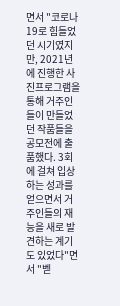면서 "코로나19로 힘들었던 시기였지만, 2021년에 진행한 사진프로그램을 통해 거주인들이 만들었던 작품들을 공모전에 출품했다. 3회에 걸쳐 입상하는 성과를 얻으면서 거주인들의 재능을 새로 발견하는 계기도 있었다"면서 "벧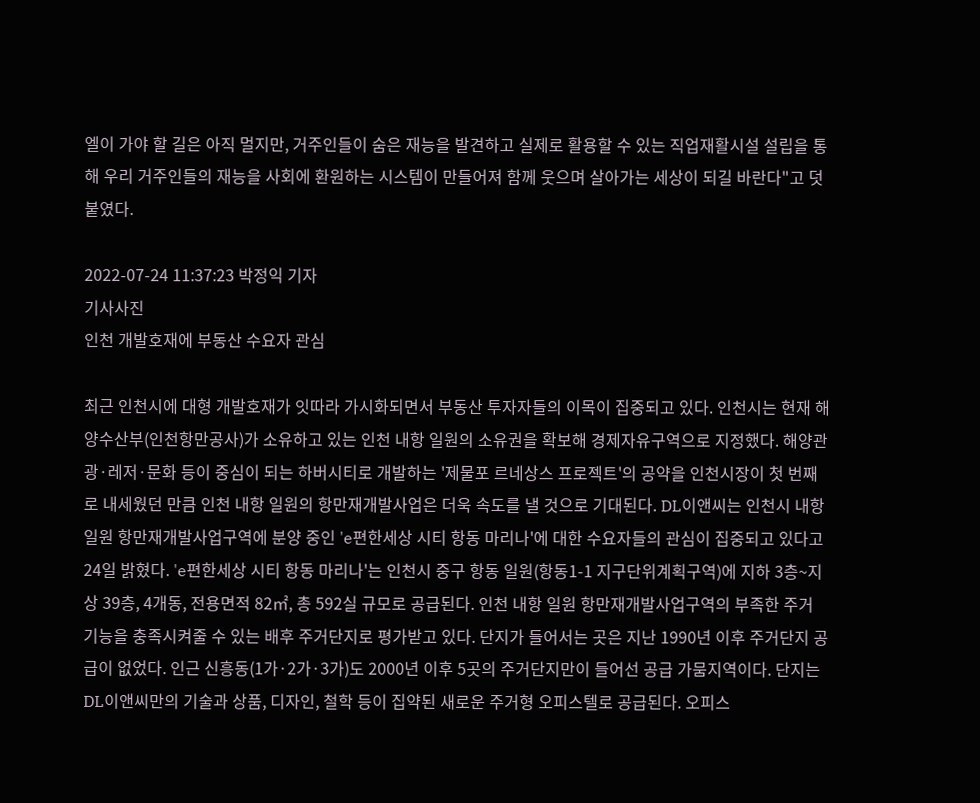엘이 가야 할 길은 아직 멀지만, 거주인들이 숨은 재능을 발견하고 실제로 활용할 수 있는 직업재활시설 설립을 통해 우리 거주인들의 재능을 사회에 환원하는 시스템이 만들어져 함께 웃으며 살아가는 세상이 되길 바란다"고 덧붙였다.

2022-07-24 11:37:23 박정익 기자
기사사진
인천 개발호재에 부동산 수요자 관심

최근 인천시에 대형 개발호재가 잇따라 가시화되면서 부동산 투자자들의 이목이 집중되고 있다. 인천시는 현재 해양수산부(인천항만공사)가 소유하고 있는 인천 내항 일원의 소유권을 확보해 경제자유구역으로 지정했다. 해양관광·레저·문화 등이 중심이 되는 하버시티로 개발하는 '제물포 르네상스 프로젝트'의 공약을 인천시장이 첫 번째로 내세웠던 만큼 인천 내항 일원의 항만재개발사업은 더욱 속도를 낼 것으로 기대된다. DL이앤씨는 인천시 내항 일원 항만재개발사업구역에 분양 중인 'e편한세상 시티 항동 마리나'에 대한 수요자들의 관심이 집중되고 있다고 24일 밝혔다. 'e편한세상 시티 항동 마리나'는 인천시 중구 항동 일원(항동1-1 지구단위계획구역)에 지하 3층~지상 39층, 4개동, 전용면적 82㎡, 총 592실 규모로 공급된다. 인천 내항 일원 항만재개발사업구역의 부족한 주거 기능을 충족시켜줄 수 있는 배후 주거단지로 평가받고 있다. 단지가 들어서는 곳은 지난 1990년 이후 주거단지 공급이 없었다. 인근 신흥동(1가·2가·3가)도 2000년 이후 5곳의 주거단지만이 들어선 공급 가뭄지역이다. 단지는 DL이앤씨만의 기술과 상품, 디자인, 철학 등이 집약된 새로운 주거형 오피스텔로 공급된다. 오피스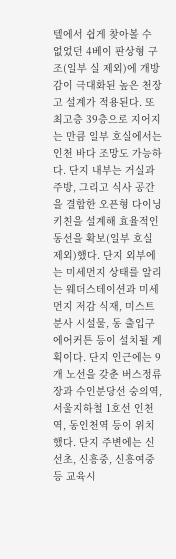텔에서 쉽게 찾아볼 수 없었던 4베이 판상형 구조(일부 실 제외)에 개방감이 극대화된 높은 천장고 설계가 적용된다. 또 최고층 39층으로 지어지는 만큼 일부 호실에서는 인천 바다 조망도 가능하다. 단지 내부는 거실과 주방, 그리고 식사 공간을 결합한 오픈형 다이닝 키친을 설계해 효율적인 동선을 확보(일부 호실 제외)했다. 단지 외부에는 미세먼지 상태를 알리는 웨더스테이션과 미세먼지 저감 식재, 미스트 분사 시설물, 동 출입구 에어커튼 등이 설치될 계획이다. 단지 인근에는 9개 노선을 갖춘 버스정류장과 수인분당선 숭의역, 서울지하철 1호선 인천역, 동인천역 등이 위치했다. 단지 주변에는 신선초, 신흥중, 신흥여중 등 교육시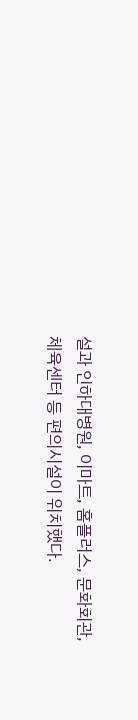설과 인하대병원, 이마트, 홈플러스, 문화회관, 체육센터 등 편의시설이 위치했다.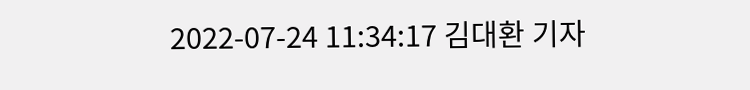2022-07-24 11:34:17 김대환 기자